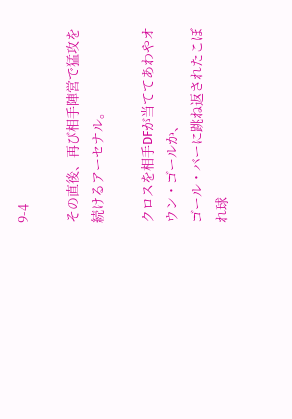9-4

その直後、再び相手陣営で猛攻を続けるアーセナル。

クロスを相手DFが当ててあわやオウン・ゴールか、
ゴール・バーに跳ね返されたこぼれ球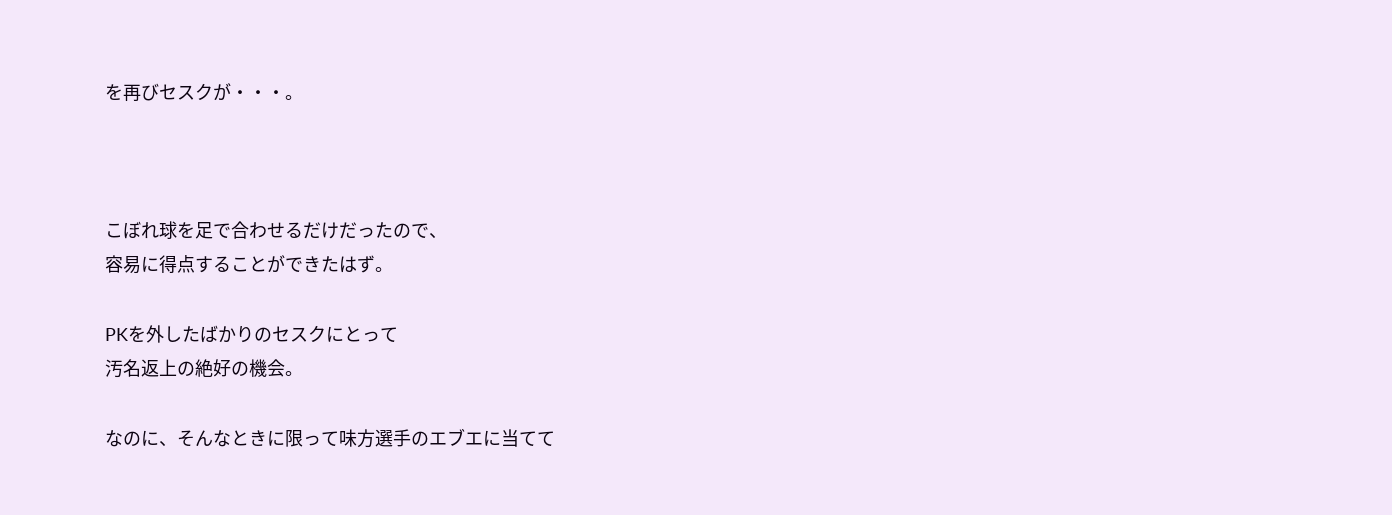を再びセスクが・・・。



こぼれ球を足で合わせるだけだったので、
容易に得点することができたはず。

PKを外したばかりのセスクにとって
汚名返上の絶好の機会。

なのに、そんなときに限って味方選手のエブエに当てて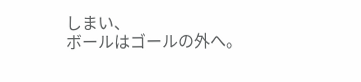しまい、
ボールはゴールの外へ。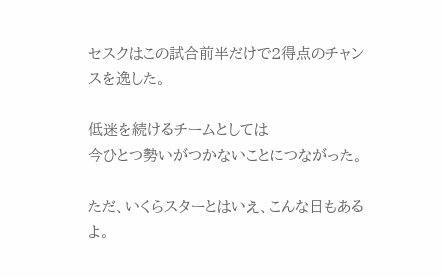セスクはこの試合前半だけで2得点のチャンスを逸した。

低迷を続けるチームとしては
今ひとつ勢いがつかないことにつながった。

ただ、いくらスターとはいえ、こんな日もあるよ。